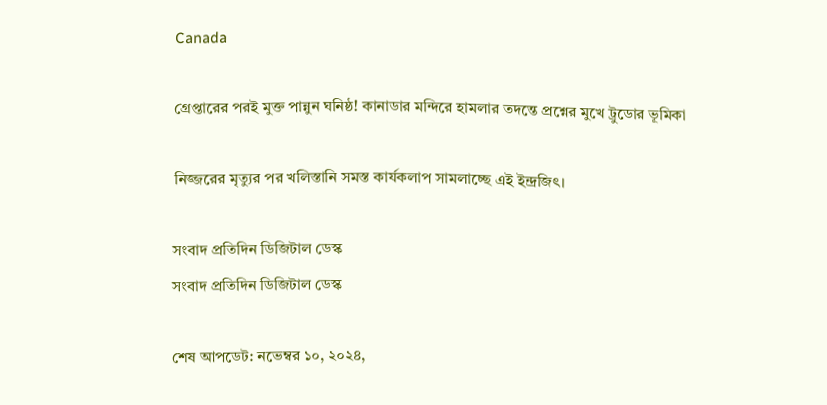Canada

গ্রেপ্তারের পরই মুক্ত পান্নুন ঘনিষ্ঠ! কানাডার মন্দিরে হামলার তদন্তে প্রশ্নের মুখে ট্রুডোর ভূমিকা

নিজ্জরের মৃত্যুর পর খলিস্তানি সমস্ত কার্যকলাপ সামলাচ্ছে এই ইন্দ্রজিৎ।

সংবাদ প্রতিদিন ডিজিটাল ডেস্ক
সংবাদ প্রতিদিন ডিজিটাল ডেস্ক

শেষ আপডেট: নভেম্বর ১০, ২০২৪,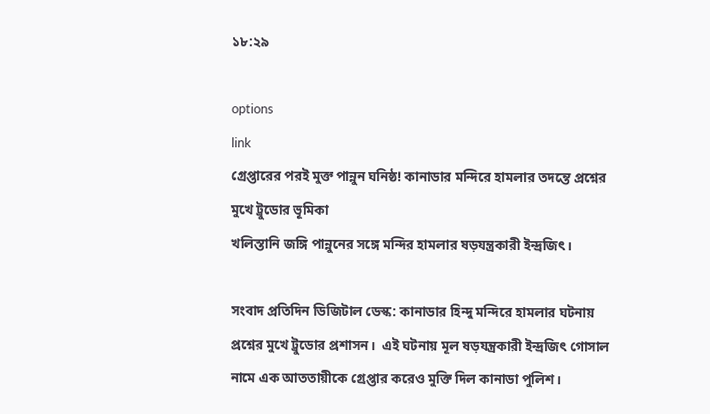১৮:২৯

options
link
গ্রেপ্তারের পরই মুক্ত পান্নুন ঘনিষ্ঠ! কানাডার মন্দিরে হামলার তদন্তে প্রশ্নের মুখে ট্রুডোর ভূমিকা
খলিস্তানি জঙ্গি পান্নুনের সঙ্গে মন্দির হামলার ষড়যন্ত্রকারী ইন্দ্রজিৎ।

সংবাদ প্রতিদিন ডিজিটাল ডেস্ক: কানাডার হিন্দু মন্দিরে হামলার ঘটনায় প্রশ্নের মুখে ট্রুডোর প্রশাসন।  এই ঘটনায় মূল ষড়যন্ত্রকারী ইন্দ্রজিৎ গোসাল নামে এক আততায়ীকে গ্রেপ্তার করেও মুক্তি দিল কানাডা পুলিশ।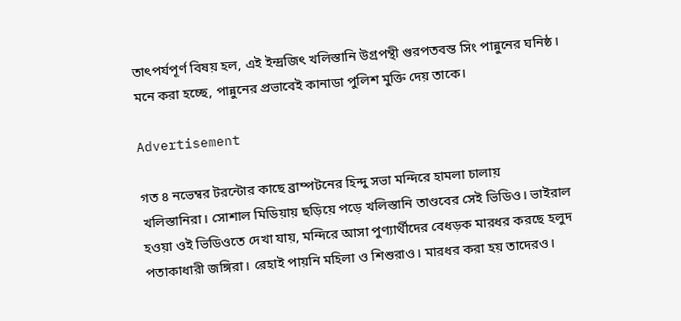তাৎপর্যপূর্ণ বিষয় হল, এই ইন্দ্রজিৎ খলিস্তানি উগ্রপন্থী গুরপতবন্ত সিং পান্নুনের ঘনিষ্ঠ। মনে করা হচ্ছে, পান্নুনের প্রভাবেই কানাডা পুলিশ মুক্তি দেয় তাকে।

Advertisement

গত ৪ নভেম্বর টরন্টোর কাছে ব্রাম্পটনের হিন্দু সভা মন্দিরে হামলা চালায় খলিস্তানিরা। সোশাল মিডিয়ায় ছড়িয়ে পড়ে খলিস্তানি তাণ্ডবের সেই ভিডিও। ভাইরাল হওয়া ওই ভিডিওতে দেখা যায়, মন্দিরে আসা পুণ্যার্থীদের বেধড়ক মারধর করছে হলুদ পতাকাধারী জঙ্গিরা। রেহাই পায়নি মহিলা ও শিশুরাও। মারধর করা হয় তাদেরও।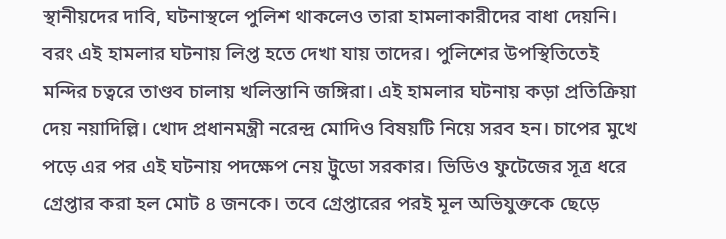স্থানীয়দের দাবি, ঘটনাস্থলে পুলিশ থাকলেও তারা হামলাকারীদের বাধা দেয়নি। বরং এই হামলার ঘটনায় লিপ্ত হতে দেখা যায় তাদের। পুলিশের উপস্থিতিতেই মন্দির চত্বরে তাণ্ডব চালায় খলিস্তানি জঙ্গিরা। এই হামলার ঘটনায় কড়া প্রতিক্রিয়া দেয় নয়াদিল্লি। খোদ প্রধানমন্ত্রী নরেন্দ্র মোদিও বিষয়টি নিয়ে সরব হন। চাপের মুখে পড়ে এর পর এই ঘটনায় পদক্ষেপ নেয় ট্রুডো সরকার। ভিডিও ফুটেজের সূত্র ধরে গ্রেপ্তার করা হল মোট ৪ জনকে। তবে গ্রেপ্তারের পরই মূল অভিযুক্তকে ছেড়ে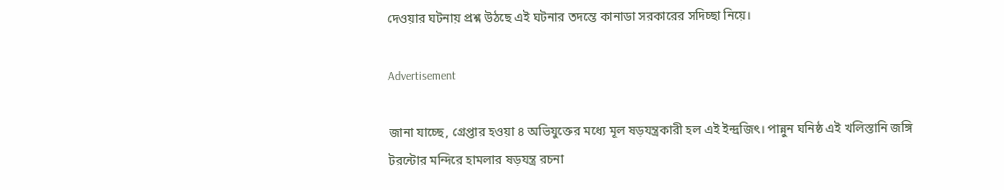দেওয়ার ঘটনায় প্রশ্ন উঠছে এই ঘটনার তদন্তে কানাডা সরকারের সদিচ্ছা নিয়ে।

Advertisement

জানা যাচ্ছে, গ্রেপ্তার হওয়া ৪ অভিযুক্তের মধ্যে মূল ষড়যন্ত্রকারী হল এই ইন্দ্রজিৎ। পান্নুন ঘনিষ্ঠ এই খলিস্তানি জঙ্গি টরন্টোর মন্দিরে হামলার ষড়যন্ত্র রচনা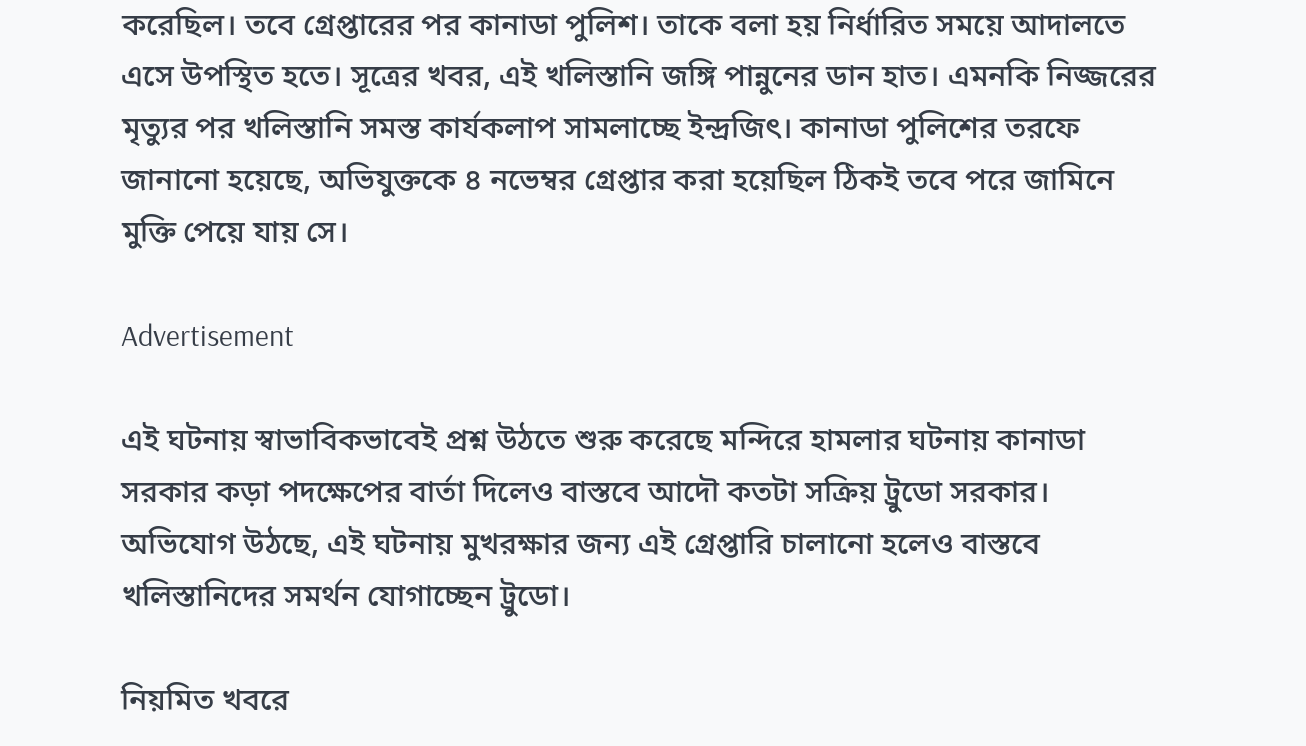করেছিল। তবে গ্রেপ্তারের পর কানাডা পুলিশ। তাকে বলা হয় নির্ধারিত সময়ে আদালতে এসে উপস্থিত হতে। সূত্রের খবর, এই খলিস্তানি জঙ্গি পান্নুনের ডান হাত। এমনকি নিজ্জরের মৃত্যুর পর খলিস্তানি সমস্ত কার্যকলাপ সামলাচ্ছে ইন্দ্রজিৎ। কানাডা পুলিশের তরফে জানানো হয়েছে, অভিযুক্তকে ৪ নভেম্বর গ্রেপ্তার করা হয়েছিল ঠিকই তবে পরে জামিনে মুক্তি পেয়ে যায় সে।

Advertisement

এই ঘটনায় স্বাভাবিকভাবেই প্রশ্ন উঠতে শুরু করেছে মন্দিরে হামলার ঘটনায় কানাডা সরকার কড়া পদক্ষেপের বার্তা দিলেও বাস্তবে আদৌ কতটা সক্রিয় ট্রুডো সরকার। অভিযোগ উঠছে, এই ঘটনায় মুখরক্ষার জন্য এই গ্রেপ্তারি চালানো হলেও বাস্তবে খলিস্তানিদের সমর্থন যোগাচ্ছেন ট্রুডো।

নিয়মিত খবরে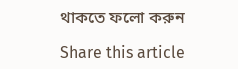থাকতে ফলো করুন

Share this article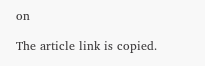on

The article link is copied.